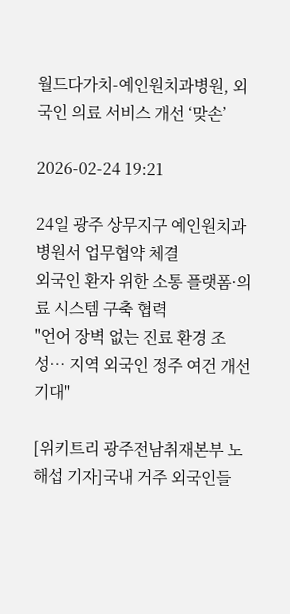월드다가치-예인원치과병원, 외국인 의료 서비스 개선 ‘맞손’

2026-02-24 19:21

24일 광주 상무지구 예인원치과병원서 업무협약 체결
외국인 환자 위한 소통 플랫폼·의료 시스템 구축 협력
"언어 장벽 없는 진료 환경 조성… 지역 외국인 정주 여건 개선 기대"

[위키트리 광주전남취재본부 노해섭 기자]국내 거주 외국인들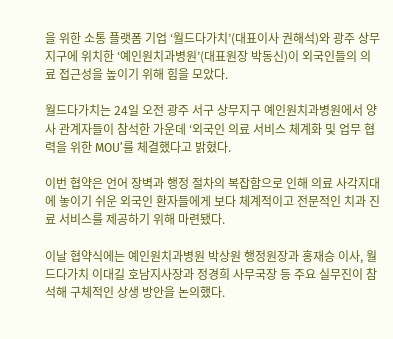을 위한 소통 플랫폼 기업 ‘월드다가치’(대표이사 권해석)와 광주 상무지구에 위치한 ‘예인원치과병원’(대표원장 박동신)이 외국인들의 의료 접근성을 높이기 위해 힘을 모았다.

월드다가치는 24일 오전 광주 서구 상무지구 예인원치과병원에서 양사 관계자들이 참석한 가운데 ‘외국인 의료 서비스 체계화 및 업무 협력을 위한 MOU’를 체결했다고 밝혔다.

이번 협약은 언어 장벽과 행정 절차의 복잡함으로 인해 의료 사각지대에 놓이기 쉬운 외국인 환자들에게 보다 체계적이고 전문적인 치과 진료 서비스를 제공하기 위해 마련됐다.

이날 협약식에는 예인원치과병원 박상원 행정원장과 홍재승 이사, 월드다가치 이대길 호남지사장과 정경희 사무국장 등 주요 실무진이 참석해 구체적인 상생 방안을 논의했다.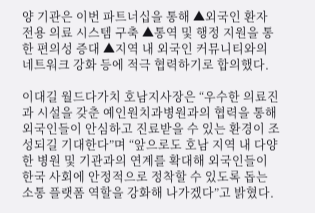양 기관은 이번 파트너십을 통해 ▲외국인 환자 전용 의료 시스템 구축 ▲통역 및 행정 지원을 통한 편의성 증대 ▲지역 내 외국인 커뮤니티와의 네트워크 강화 등에 적극 협력하기로 합의했다.

이대길 월드다가치 호남지사장은 “우수한 의료진과 시설을 갖춘 예인원치과병원과의 협력을 통해 외국인들이 안심하고 진료받을 수 있는 환경이 조성되길 기대한다”며 “앞으로도 호남 지역 내 다양한 병원 및 기관과의 연계를 확대해 외국인들이 한국 사회에 안정적으로 정착할 수 있도록 돕는 소통 플랫폼 역할을 강화해 나가겠다”고 밝혔다.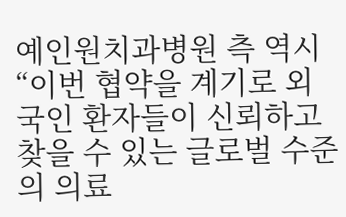예인원치과병원 측 역시 “이번 협약을 계기로 외국인 환자들이 신뢰하고 찾을 수 있는 글로벌 수준의 의료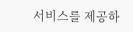서비스를 제공하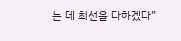는 데 최선을 다하겠다”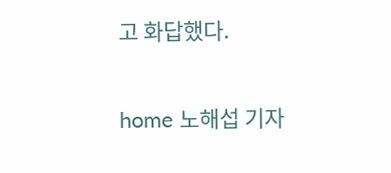고 화답했다.

home 노해섭 기자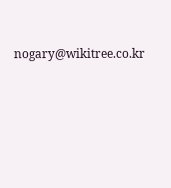nogary@wikitree.co.kr